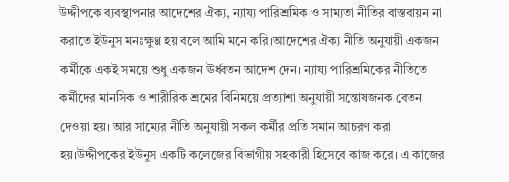উদ্দীপকে ব্যবস্থাপনার আদেশের ঐক্য, ন্যায্য পারিশ্রমিক ও সাম্যতা নীতির বাস্তবায়ন না করাতে ইউনুস মনঃক্ষুণ্ণ হয় বলে আমি মনে করি।আদেশের ঐক্য নীতি অনুযায়ী একজন কর্মীকে একই সময়ে শুধু একজন ঊর্ধ্বতন আদেশ দেন। ন্যায্য পারিশ্রমিকের নীতিতে কর্মীদের মানসিক ও শারীরিক শ্রমের বিনিময়ে প্রত্যাশা অনুযায়ী সন্তোষজনক বেতন দেওয়া হয়। আর সাম্যের নীতি অনুযায়ী সকল কর্মীর প্রতি সমান আচরণ করা হয়।উদ্দীপকের ইউনুস একটি কলেজের বিভাগীয় সহকারী হিসেবে কাজ করে। এ কাজের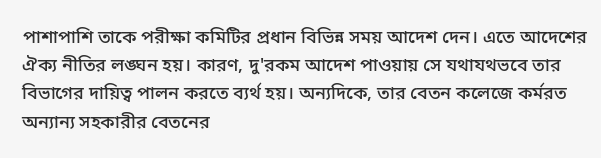পাশাপাশি তাকে পরীক্ষা কমিটির প্রধান বিভিন্ন সময় আদেশ দেন। এতে আদেশের ঐক্য নীতির লঙ্ঘন হয়। কারণ, দু'রকম আদেশ পাওয়ায় সে যথাযথভবে তার বিভাগের দায়িত্ব পালন করতে ব্যর্থ হয়। অন্যদিকে, তার বেতন কলেজে কর্মরত অন্যান্য সহকারীর বেতনের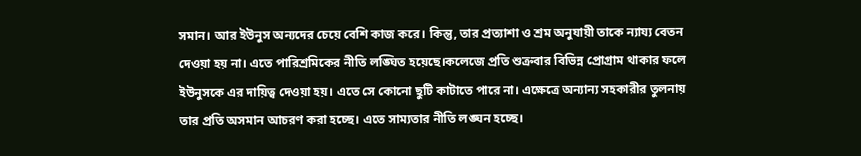সমান। আর ইউনুস অন্যদের চেয়ে বেশি কাজ করে। কিন্তু, তার প্রত্যাশা ও শ্রম অনুযায়ী তাকে ন্যায্য বেতন দেওয়া হয় না। এতে পারিশ্রমিকের নীতি লঙ্ঘিত হয়েছে।কলেজে প্রতি শুক্রবার বিভিন্ন প্রোগ্রাম থাকার ফলে ইউনুসকে এর দায়িত্ব দেওয়া হয়। এতে সে কোনো ছুটি কাটাতে পারে না। এক্ষেত্রে অন্যান্য সহকারীর তুলনায় তার প্রতি অসমান আচরণ করা হচ্ছে। এতে সাম্যতার নীতি লঙ্ঘন হচ্ছে।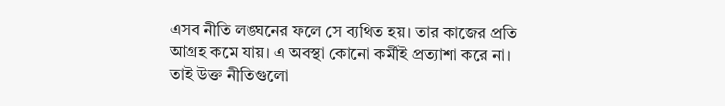এসব নীতি লঙ্ঘনের ফলে সে ব্যথিত হয়। তার কাজের প্রতি আগ্রহ কমে যায়। এ অবস্থা কোনো কর্মীই প্রত্যাশা করে না। তাই উক্ত নীতিগুলো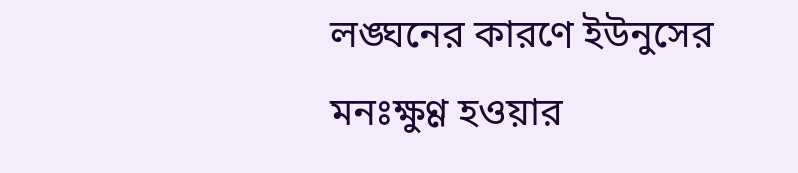লঙ্ঘনের কারণে ইউনুসের মনঃক্ষুণ্ণ হওয়ার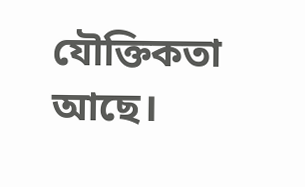যৌক্তিকতা আছে।